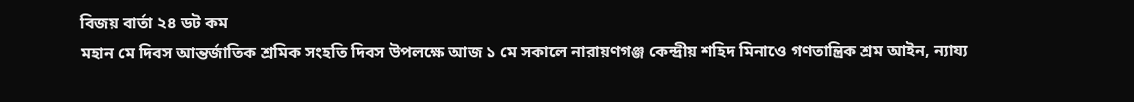বিজয় বার্তা ২৪ ডট কম
মহান মে দিবস আন্তর্জাতিক শ্রমিক সংহতি দিবস উপলক্ষে আজ ১ মে সকালে নারায়ণগঞ্জ কেন্দ্রীয় শহিদ মিনাওে গণতান্ত্রিক শ্রম আইন, ন্যায্য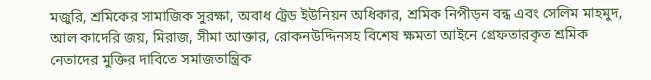মজুরি, শ্রমিকের সামাজিক সুরক্ষা, অবাধ ট্রেড ইউনিয়ন অধিকার, শ্রমিক নিপীড়ন বন্ধ এবং সেলিম মাহমুদ, আল কাদেরি জয়, মিরাজ, সীমা আক্তার, রোকনউদ্দিনসহ বিশেষ ক্ষমতা আইনে গ্রেফতারকৃত শ্রমিক নেতাদের মুক্তির দাবিতে সমাজতান্ত্রিক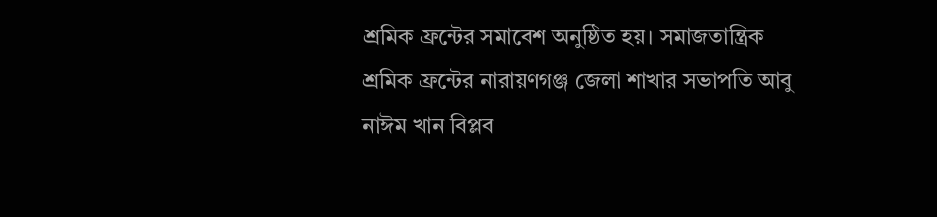শ্রমিক ফ্রন্টের সমাবেশ অনুষ্ঠিত হয়। সমাজতান্ত্রিক শ্রমিক ফ্রন্টের নারায়ণগঞ্জ জেলা শাখার সভাপতি আবু নাঈম খান বিপ্লব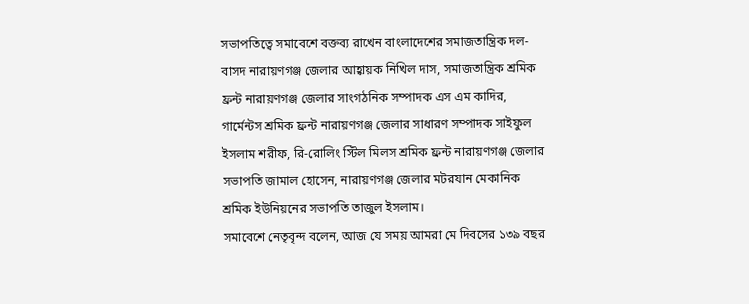সভাপতিত্বে সমাবেশে বক্তব্য রাখেন বাংলাদেশের সমাজতান্ত্রিক দল-বাসদ নারায়ণগঞ্জ জেলার আহ্বায়ক নিখিল দাস, সমাজতান্ত্রিক শ্রমিক ফ্রন্ট নারায়ণগঞ্জ জেলার সাংগঠনিক সম্পাদক এস এম কাদির, গার্মেন্টস শ্রমিক ফ্রন্ট নারায়ণগঞ্জ জেলার সাধারণ সম্পাদক সাইফুল ইসলাম শরীফ, রি-রোলিং স্টিল মিলস শ্রমিক ফ্রন্ট নারায়ণগঞ্জ জেলার সভাপতি জামাল হোসেন, নারায়ণগঞ্জ জেলার মটরযান মেকানিক শ্রমিক ইউনিয়নের সভাপতি তাজুল ইসলাম।
সমাবেশে নেতৃবৃন্দ বলেন, আজ যে সময় আমরা মে দিবসের ১৩৯ বছর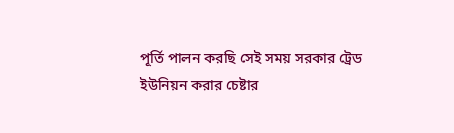পূর্তি পালন করছি সেই সময় সরকার ট্রেড ইউনিয়ন করার চেষ্টার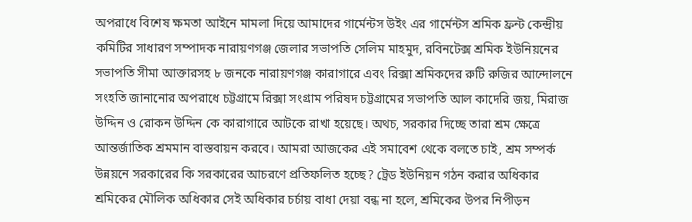অপরাধে বিশেষ ক্ষমতা আইনে মামলা দিয়ে আমাদের গার্মেন্টস উইং এর গার্মেন্টস শ্রমিক ফ্রন্ট কেন্দ্রীয় কমিটির সাধারণ সম্পাদক নারায়ণগঞ্জ জেলার সভাপতি সেলিম মাহমুদ, রবিনটেক্স শ্রমিক ইউনিয়নের সভাপতি সীমা আক্তারসহ ৮ জনকে নারায়ণগঞ্জ কারাগারে এবং রিক্সা শ্রমিকদের রুটি রুজির আন্দোলনে সংহতি জানানোর অপরাধে চট্টগ্রামে রিক্সা সংগ্রাম পরিষদ চট্টগ্রামের সভাপতি আল কাদেরি জয়, মিরাজ উদ্দিন ও রোকন উদ্দিন কে কারাগারে আটকে রাখা হয়েছে। অথচ, সরকার দিচ্ছে তারা শ্রম ক্ষেত্রে আন্তর্জাতিক শ্রমমান বাস্তবায়ন করবে। আমরা আজকের এই সমাবেশ থেকে বলতে চাই, শ্রম সম্পর্ক উন্নয়নে সরকারের কি সরকারের আচরণে প্রতিফলিত হচ্ছে? ট্রেড ইউনিয়ন গঠন করার অধিকার শ্রমিকের মৌলিক অধিকার সেই অধিকার চর্চায় বাধা দেয়া বন্ধ না হলে, শ্রমিকের উপর নিপীড়ন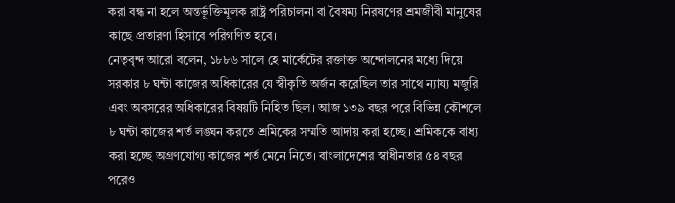করা বন্ধ না হলে অন্তর্ভূক্তিমূলক রাষ্ট্র পরিচালনা বা বৈষম্য নিরষণের শ্রমজীবী মানুষের কাছে প্রতারণা হিসাবে পরিগণিত হবে।
নেতৃবৃন্দ আরো বলেন, ১৮৮৬ সালে হে মার্কেটের রক্তাক্ত অন্দোলনের মধ্যে দিয়ে সরকার ৮ ঘন্টা কাজের অধিকারের যে স্বীকৃতি অর্জন করেছিল তার সাথে ন্যায্য মজুরি এবং অবসরের অধিকারের বিষয়টি নিহিত ছিল। আজ ১৩৯ বছর পরে বিভিন্ন কৌশলে ৮ ঘন্টা কাজের শর্ত লঙ্ঘন করতে শ্রমিকের সম্মতি আদায় করা হচ্ছে। শ্রমিককে বাধ্য করা হচ্ছে অগ্রণযোগ্য কাজের শর্ত মেনে নিতে। বাংলাদেশের স্বাধীনতার ৫৪ বছর পরেও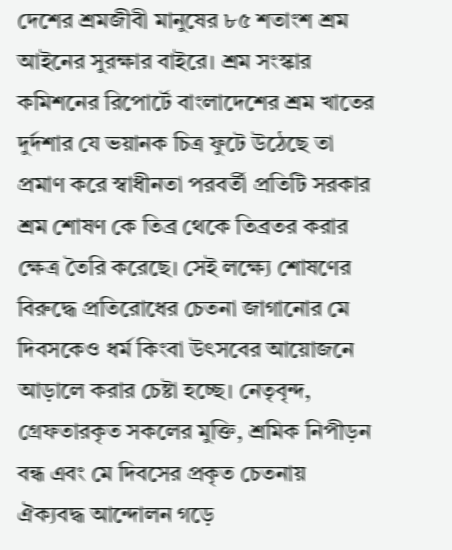দেশের শ্রমজীবী মানুষের ৮৫ শতাংশ শ্রম আইনের সুরক্ষার বাইরে। শ্রম সংস্কার কমিশনের রিপোর্টে বাংলাদেশের শ্রম খাতের দুর্দশার যে ভয়ানক চিত্র ফুটে উঠেছে তা প্রমাণ করে স্বাধীনতা পরবর্তী প্রতিটি সরকার শ্রম শোষণ কে তিব্র থেকে তিব্রতর করার ক্ষেত্র তৈরি করেছে। সেই লক্ষ্যে শোষণের বিরুদ্ধে প্রতিরোধের চেতনা জাগানোর মে দিবসকেও ধর্ম কিংবা উৎসবের আয়োজনে আড়ালে করার চেষ্টা হচ্ছে। নেতৃবৃন্দ, গ্রেফতারকৃত সকলের মুক্তি, শ্রমিক নিপীড়ন বন্ধ এবং মে দিবসের প্রকৃত চেতনায় ঐক্যবদ্ধ আন্দোলন গড়ে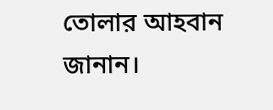তোলার আহবান জানান।